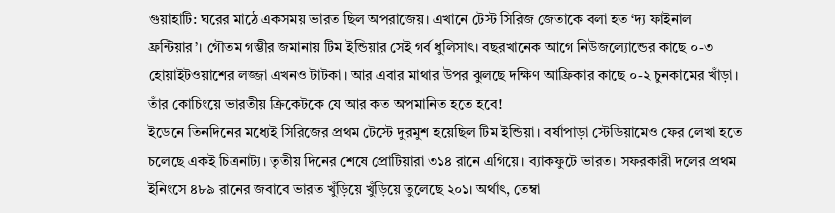গুয়াহাটি: ঘরের মাঠে একসময় ভারত ছিল অপরাজেয়। এখানে টেস্ট সিরিজ জেতাকে বলা হত ‘দ্য ফাইনাল ফ্রন্টিয়ার’। গৌতম গম্ভীর জমানায় টিম ইন্ডিয়ার সেই গর্ব ধুলিসাৎ। বছরখানেক আগে নিউজল্যোন্ডের কাছে ০-৩ হোয়াইটওয়াশের লজ্জা এখনও টাটকা। আর এবার মাথার উপর ঝুলছে দক্ষিণ আফ্রিকার কাছে ০-২ চুনকামের খাঁড়া। তাঁর কোচিংয়ে ভারতীয় ক্রিকেটকে যে আর কত অপমানিত হতে হবে!
ইডেনে তিনদিনের মধ্যেই সিরিজের প্রথম টেস্টে দুরমুশ হয়েছিল টিম ইন্ডিয়া। বর্ষাপাড়া স্টেডিয়ামেও ফের লেখা হতে চলেছে একই চিত্রনাট্য। তৃতীয় দিনের শেষে প্রোটিয়ারা ৩১৪ রানে এগিয়ে। ব্যাকফুটে ভারত। সফরকারী দলের প্রথম ইনিংসে ৪৮৯ রানের জবাবে ভারত খুঁড়িয়ে খুঁড়িয়ে তুলেছে ২০১। অর্থাৎ, তেম্বা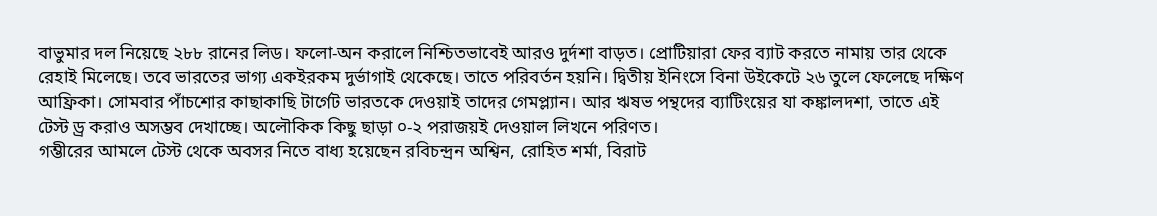বাভুমার দল নিয়েছে ২৮৮ রানের লিড। ফলো-অন করালে নিশ্চিতভাবেই আরও দুর্দশা বাড়ত। প্রোটিয়ারা ফের ব্যাট করতে নামায় তার থেকে রেহাই মিলেছে। তবে ভারতের ভাগ্য একইরকম দুর্ভাগাই থেকেছে। তাতে পরিবর্তন হয়নি। দ্বিতীয় ইনিংসে বিনা উইকেটে ২৬ তুলে ফেলেছে দক্ষিণ আফ্রিকা। সোমবার পাঁচশোর কাছাকাছি টার্গেট ভারতকে দেওয়াই তাদের গেমপ্ল্যান। আর ঋষভ পন্থদের ব্যাটিংয়ের যা কঙ্কালদশা, তাতে এই টেস্ট ড্র করাও অসম্ভব দেখাচ্ছে। অলৌকিক কিছু ছাড়া ০-২ পরাজয়ই দেওয়াল লিখনে পরিণত।
গম্ভীরের আমলে টেস্ট থেকে অবসর নিতে বাধ্য হয়েছেন রবিচন্দ্রন অশ্বিন, রোহিত শর্মা, বিরাট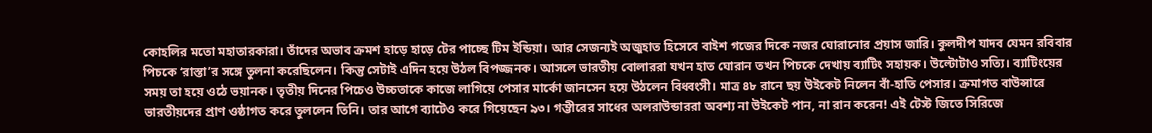কোহলির মতো মহাতারকারা। তাঁদের অভাব ক্রমশ হাড়ে হাড়ে টের পাচ্ছে টিম ইন্ডিয়া। আর সেজন্যই অজুহাত হিসেবে বাইশ গজের দিকে নজর ঘোরানোর প্রয়াস জারি। কুলদীপ যাদব যেমন রবিবার পিচকে ‘রাস্তা’র সঙ্গে তুলনা করেছিলেন। কিন্তু সেটাই এদিন হয়ে উঠল বিপজ্জনক। আসলে ভারতীয় বোলাররা যখন হাত ঘোরান তখন পিচকে দেখায় ব্যাটিং সহায়ক। উল্টোটাও সত্যি। ব্যাটিংয়ের সময় তা হয়ে ওঠে ভয়ানক। তৃতীয় দিনের পিচেও উচ্চতাকে কাজে লাগিয়ে পেসার মার্কো জানসেন হয়ে উঠলেন বিধ্বংসী। মাত্র ৪৮ রানে ছয় উইকেট নিলেন বাঁ-হাতি পেসার। ক্রমাগত বাউন্সারে ভারতীয়দের প্রাণ ওষ্ঠাগত করে তুললেন তিনি। তার আগে ব্যাটেও করে গিয়েছেন ৯৩। গম্ভীরের সাধের অলরাউন্ডাররা অবশ্য না উইকেট পান, না রান করেন! এই টেস্ট জিতে সিরিজে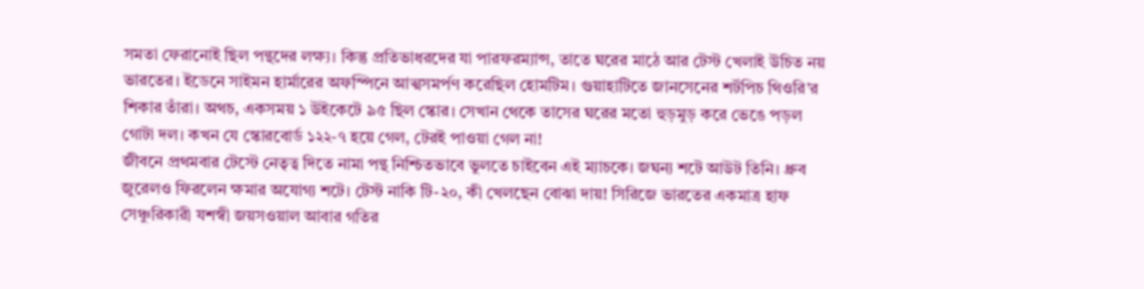সমতা ফেরানোই ছিল পন্থদের লক্ষ্য। কিন্তু প্রতিভাধরদের যা পারফরম্যান্স, তাতে ঘরের মাঠে আর টেস্ট খেলাই উচিত নয় ভারতের। ইডেনে সাইমন হার্মারের অফস্পিনে আত্মসমর্পণ করেছিল হোমটিম। গুয়াহাটিতে জানসেনের শর্টপিচ থিওরি’র শিকার তাঁরা। অথচ, একসময় ১ উইকেটে ৯৫ ছিল স্কোর। সেখান থেকে তাসের ঘরের মতো হুড়মুড় করে ভেঙে পড়ল গোটা দল। কখন যে স্কোরবোর্ড ১২২-৭ হয়ে গেল, টেরই পাওয়া গেল না!
জীবনে প্রথমবার টেস্টে নেতৃত্ব দিতে নামা পন্থ নিশ্চিতভাবে ভুলতে চাইবেন এই ম্যাচকে। জঘন্য শটে আউট তিনি। ধ্রুব জুরেলও ফিরলেন ক্ষমার অযোগ্য শটে। টেস্ট নাকি টি-২০, কী খেলছেন বোঝা দায়! সিরিজে ভারতের একমাত্র হাফ সেঞ্চুরিকারী যশস্বী জয়সওয়াল আবার গতির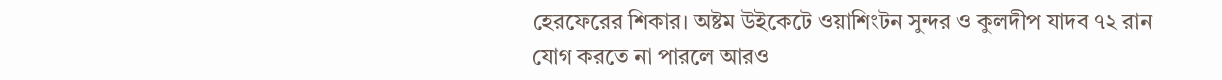হেরফেরের শিকার। অষ্টম উইকেটে ওয়াশিংটন সুন্দর ও কুলদীপ যাদব ৭২ রান যোগ করতে না পারলে আরও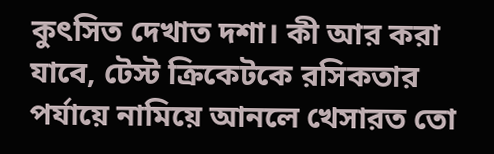কুৎসিত দেখাত দশা। কী আর করা যাবে, টেস্ট ক্রিকেটকে রসিকতার পর্যায়ে নামিয়ে আনলে খেসারত তো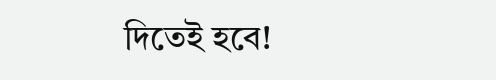দিতেই হবে!